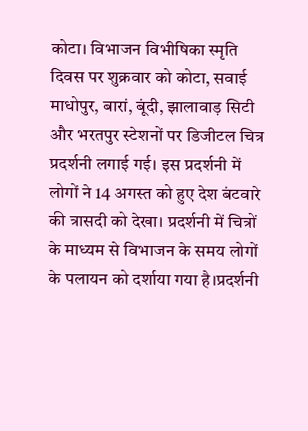कोटा। विभाजन विभीषिका स्मृति दिवस पर शुक्रवार को कोटा, सवाई माधोपुर, बारां, बूंदी, झालावाड़ सिटी और भरतपुर स्टेशनों पर डिजीटल चित्र प्रदर्शनी लगाई गई। इस प्रदर्शनी में लोगों ने 14 अगस्त को हुए देश बंटवारे की त्रासदी को देखा। प्रदर्शनी में चित्रों के माध्यम से विभाजन के समय लोगों के पलायन को दर्शाया गया है।प्रदर्शनी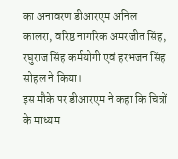का अनावरण डीआरएम अनिल कालरा, वरिष्ठ नागरिक अमरजीत सिंह, रघुराज सिंह कर्मयोगी एवं हरभजन सिंह सोहल ने किया।
इस मौके पर डीआरएम ने कहा कि चित्रों के माध्यम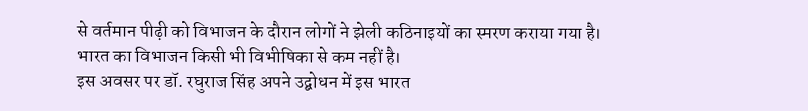से वर्तमान पीढ़ी को विभाजन के दौरान लोगों ने झेली कठिनाइयों का स्मरण कराया गया है। भारत का विभाजन किसी भी विभीषिका से कम नहीं है।
इस अवसर पर डॉ. रघुराज सिंह अपने उद्बोधन में इस भारत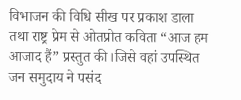विभाजन की विधि सीख पर प्रकाश डाला तथा राष्ट्र प्रेम से ओतप्रोत कविता “आज हम आजाद हैं” प्रस्तुत की।जिसे वहां उपस्थित जन समुदाय ने पसंद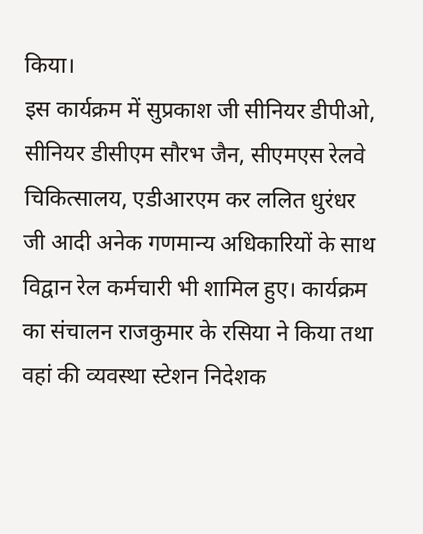किया।
इस कार्यक्रम में सुप्रकाश जी सीनियर डीपीओ, सीनियर डीसीएम सौरभ जैन, सीएमएस रेलवे चिकित्सालय, एडीआरएम कर ललित धुरंधर जी आदी अनेक गणमान्य अधिकारियों के साथ विद्वान रेल कर्मचारी भी शामिल हुए। कार्यक्रम का संचालन राजकुमार के रसिया ने किया तथा वहां की व्यवस्था स्टेशन निदेशक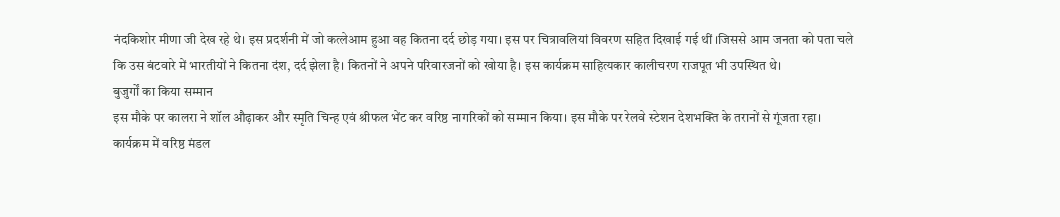नंदकिशोर मीणा जी देख रहे थे। इस प्रदर्शनी में जो कत्लेआम हुआ वह कितना दर्द छोड़ गया। इस पर चित्रावलियां विवरण सहित दिखाई गई थीं ।जिससे आम जनता को पता चले कि उस बंटवारे में भारतीयों ने कितना दंश, दर्द झेला है। कितनों ने अपने परिवारजनों को खोया है। इस कार्यक्रम साहित्यकार कालीचरण राजपूत भी उपस्थित थे।
बुजुर्गों का किया सम्मान
इस मौके पर कालरा ने शॉल औढ़ाकर और स्मृति चिन्ह एवं श्रीफल भेंट कर वरिष्ठ नागरिकों को सम्मान किया। इस मौके पर रेलवे स्टेशन देशभक्ति के तरानों से गूंजता रहा। कार्यक्रम में वरिष्ठ मंडल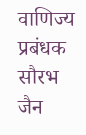वाणिज्य प्रबंधक सौरभ जैन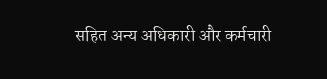सहित अन्य अधिकारी और कर्मचारी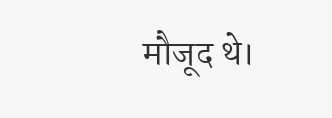मौजूद थे।